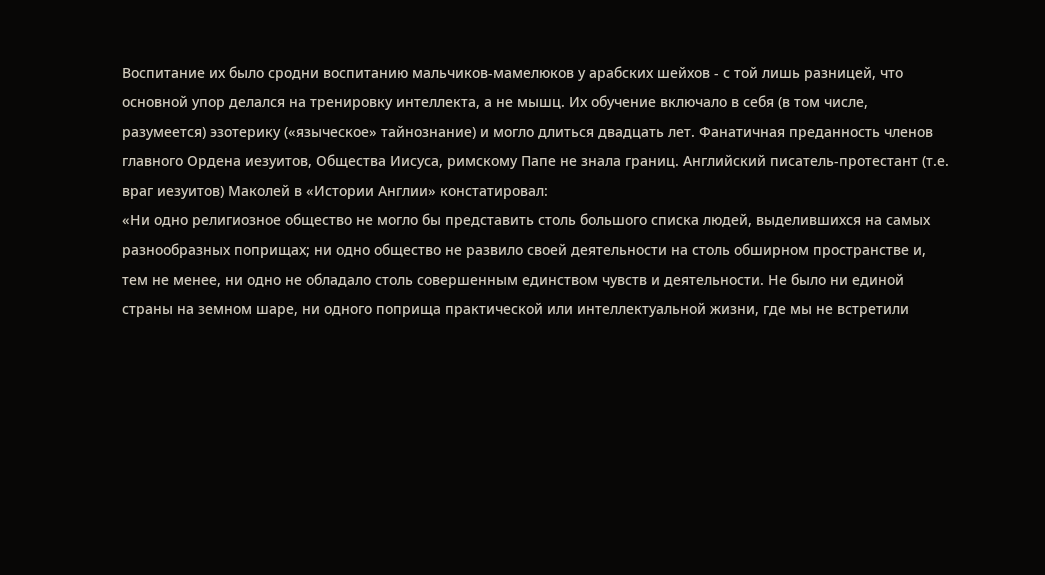Воспитание их было сродни воспитанию мальчиков-мамелюков у арабских шейхов - с той лишь разницей, что основной упор делался на тренировку интеллекта, а не мышц. Их обучение включало в себя (в том числе, разумеется) эзотерику («языческое» тайнознание) и могло длиться двадцать лет. Фанатичная преданность членов главного Ордена иезуитов, Общества Иисуса, римскому Папе не знала границ. Английский писатель-протестант (т.е. враг иезуитов) Маколей в «Истории Англии» констатировал:
«Ни одно религиозное общество не могло бы представить столь большого списка людей, выделившихся на самых разнообразных поприщах; ни одно общество не развило своей деятельности на столь обширном пространстве и, тем не менее, ни одно не обладало столь совершенным единством чувств и деятельности. Не было ни единой страны на земном шаре, ни одного поприща практической или интеллектуальной жизни, где мы не встретили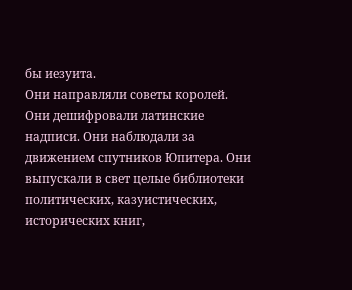бы иезуита.
Они направляли советы королей. Они дешифровали латинские надписи. Они наблюдали за движением спутников Юпитера. Они выпускали в свет целые библиотеки политических, казуистических, исторических книг,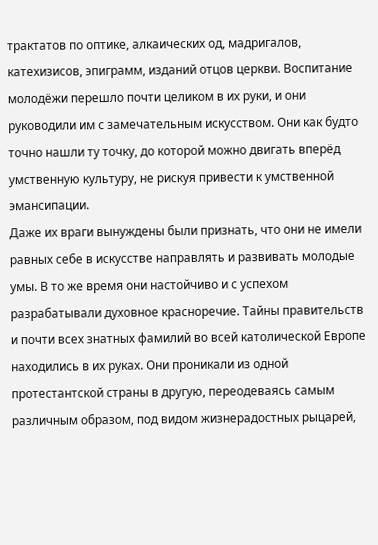трактатов по оптике, алкаических од, мадригалов, катехизисов, эпиграмм, изданий отцов церкви. Воспитание молодёжи перешло почти целиком в их руки, и они руководили им с замечательным искусством. Они как будто точно нашли ту точку, до которой можно двигать вперёд умственную культуру, не рискуя привести к умственной эмансипации.
Даже их враги вынуждены были признать, что они не имели равных себе в искусстве направлять и развивать молодые умы. В то же время они настойчиво и с успехом разрабатывали духовное красноречие. Тайны правительств и почти всех знатных фамилий во всей католической Европе находились в их руках. Они проникали из одной протестантской страны в другую, переодеваясь самым различным образом, под видом жизнерадостных рыцарей,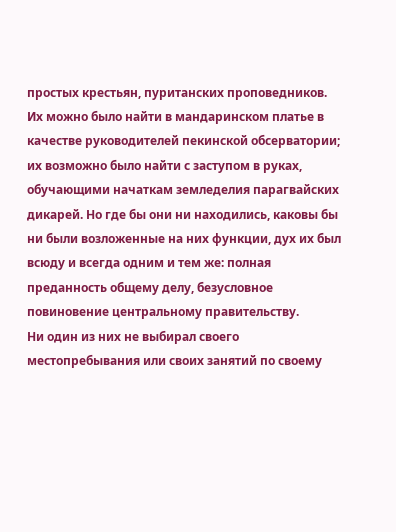простых крестьян, пуританских проповедников.
Их можно было найти в мандаринском платье в качестве руководителей пекинской обсерватории; их возможно было найти с заступом в руках, обучающими начаткам земледелия парагвайских дикарей. Но где бы они ни находились, каковы бы ни были возложенные на них функции, дух их был всюду и всегда одним и тем же: полная преданность общему делу, безусловное повиновение центральному правительству.
Ни один из них не выбирал своего местопребывания или своих занятий по своему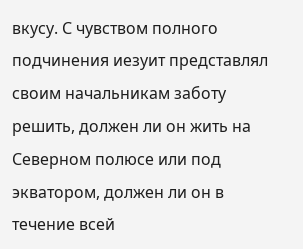вкусу. С чувством полного подчинения иезуит представлял своим начальникам заботу решить, должен ли он жить на Северном полюсе или под экватором, должен ли он в течение всей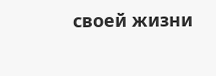своей жизни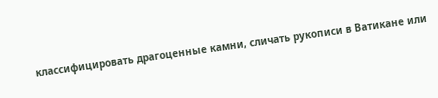классифицировать драгоценные камни, сличать рукописи в Ватикане или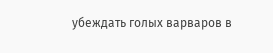убеждать голых варваров в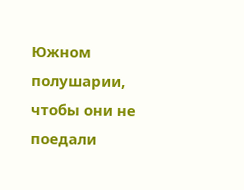Южном полушарии, чтобы они не поедали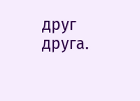друг друга.